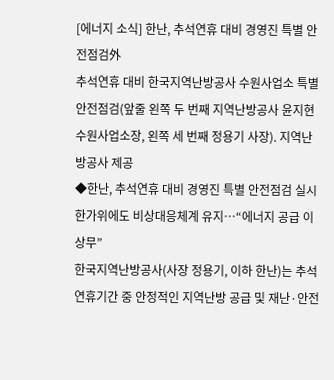[에너지 소식] 한난, 추석연휴 대비 경영진 특별 안전점검外
추석연휴 대비 한국지역난방공사 수원사업소 특별안전점검(앞줄 왼쪽 두 번째 지역난방공사 윤지현 수원사업소장, 왼쪽 세 번째 정용기 사장). 지역난방공사 제공
◆한난, 추석연휴 대비 경영진 특별 안전점검 실시
한가위에도 비상대응체계 유지…“에너지 공급 이상무”
한국지역난방공사(사장 정용기, 이하 한난)는 추석 연휴기간 중 안정적인 지역난방 공급 및 재난·안전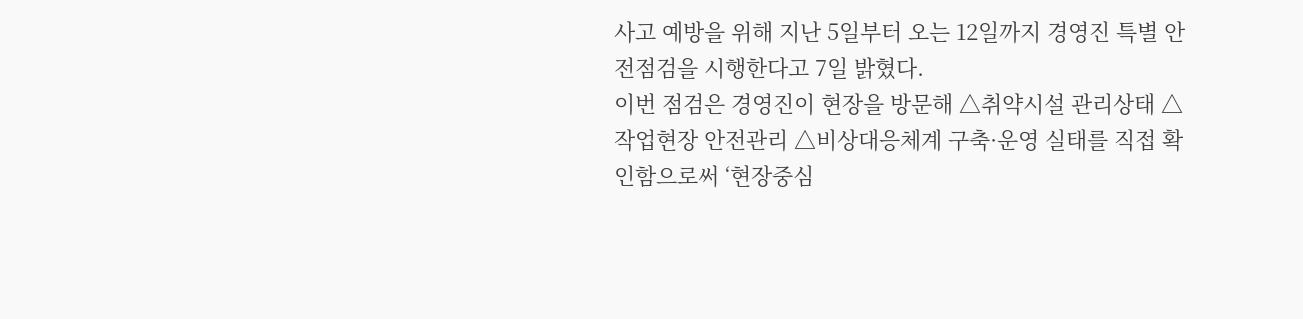사고 예방을 위해 지난 5일부터 오는 12일까지 경영진 특별 안전점검을 시행한다고 7일 밝혔다.
이번 점검은 경영진이 현장을 방문해 △취약시설 관리상태 △작업현장 안전관리 △비상대응체계 구축·운영 실태를 직접 확인함으로써 ‘현장중심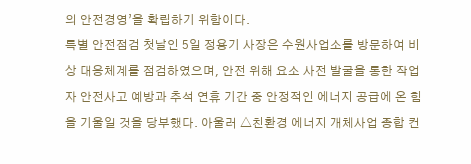의 안전경영’을 확립하기 위함이다.
특별 안전점검 첫날인 5일 정용기 사장은 수원사업소를 방문하여 비상 대응체계를 점검하였으며, 안전 위해 요소 사전 발굴을 통한 작업자 안전사고 예방과 추석 연휴 기간 중 안정적인 에너지 공급에 온 힘을 기울일 것을 당부했다. 아울러 △친환경 에너지 개체사업 종합 컨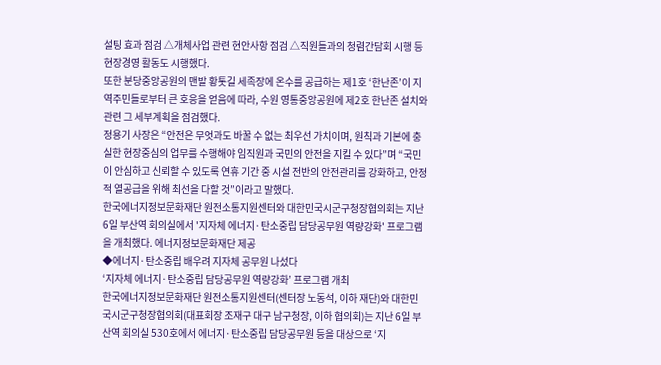설팅 효과 점검 △개체사업 관련 현안사항 점검 △직원들과의 청렴간담회 시행 등 현장경영 활동도 시행했다.
또한 분당중앙공원의 맨발 황톳길 세족장에 온수를 공급하는 제1호 ‘한난존’이 지역주민들로부터 큰 호응을 얻음에 따라, 수원 영통중앙공원에 제2호 한난존 설치와 관련 그 세부계획을 점검했다.
정용기 사장은 “안전은 무엇과도 바꿀 수 없는 최우선 가치이며, 원칙과 기본에 충실한 현장중심의 업무를 수행해야 임직원과 국민의 안전을 지킬 수 있다”며 “국민이 안심하고 신뢰할 수 있도록 연휴 기간 중 시설 전반의 안전관리를 강화하고, 안정적 열공급을 위해 최선을 다할 것”이라고 말했다.
한국에너지정보문화재단 원전소통지원센터와 대한민국시군구청장협의회는 지난 6일 부산역 회의실에서 '지자체 에너지·탄소중립 담당공무원 역량강화' 프로그램을 개최했다. 에너지정보문화재단 제공
◆에너지·탄소중립 배우려 지자체 공무원 나섰다
‘지자체 에너지·탄소중립 담당공무원 역량강화’ 프로그램 개최
한국에너지정보문화재단 원전소통지원센터(센터장 노동석, 이하 재단)와 대한민국시군구청장협의회(대표회장 조재구 대구 남구청장, 이하 협의회)는 지난 6일 부산역 회의실 530호에서 에너지·탄소중립 담당공무원 등을 대상으로 ‘지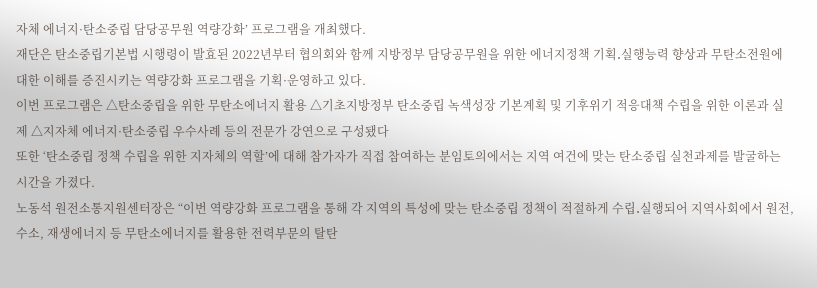자체 에너지·탄소중립 담당공무원 역량강화’ 프로그램을 개최했다.
재단은 탄소중립기본법 시행령이 발효된 2022년부터 협의회와 함께 지방정부 담당공무원을 위한 에너지정책 기획․실행능력 향상과 무탄소전원에 대한 이해를 증진시키는 역량강화 프로그램을 기획·운영하고 있다.
이번 프로그램은 △탄소중립을 위한 무탄소에너지 활용 △기초지방정부 탄소중립 녹색성장 기본계획 및 기후위기 적응대책 수립을 위한 이론과 실제 △지자체 에너지·탄소중립 우수사례 등의 전문가 강연으로 구성됐다
또한 ‘탄소중립 정책 수립을 위한 지자체의 역할’에 대해 참가자가 직접 참여하는 분임토의에서는 지역 여건에 맞는 탄소중립 실천과제를 발굴하는 시간을 가졌다.
노동석 원전소통지원센터장은 “이번 역량강화 프로그램을 통해 각 지역의 특성에 맞는 탄소중립 정책이 적절하게 수립․실행되어 지역사회에서 원전, 수소, 재생에너지 등 무탄소에너지를 활용한 전력부문의 탈탄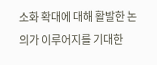소화 확대에 대해 활발한 논의가 이루어지를 기대한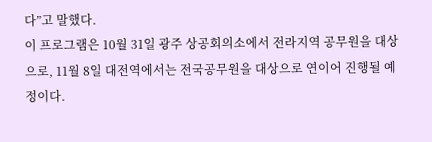다”고 말했다.
이 프로그램은 10월 31일 광주 상공회의소에서 전라지역 공무원을 대상으로, 11월 8일 대전역에서는 전국공무원을 대상으로 연이어 진행될 예정이다.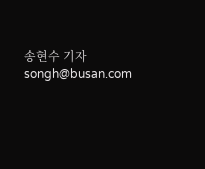송현수 기자 songh@busan.com